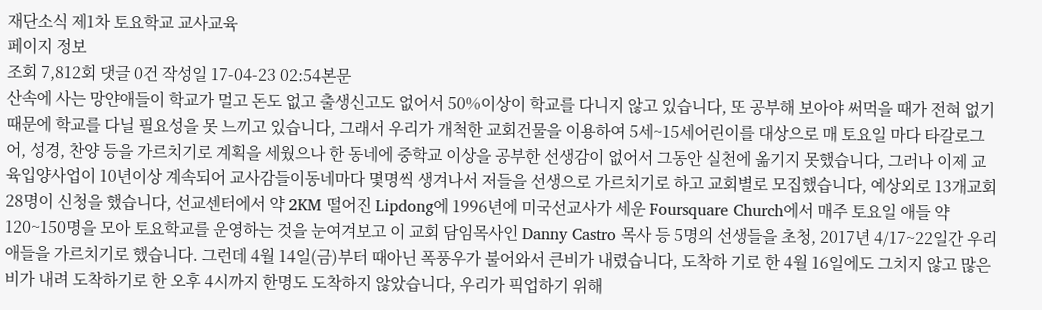재단소식 제1차 토요학교 교사교육
페이지 정보
조회 7,812회 댓글 0건 작성일 17-04-23 02:54본문
산속에 사는 망얀애들이 학교가 멀고 돈도 없고 출생신고도 없어서 50%이상이 학교를 다니지 않고 있습니다, 또 공부해 보아야 써먹을 때가 전혀 없기 때문에 학교를 다닐 필요성을 못 느끼고 있습니다, 그래서 우리가 개척한 교회건물을 이용하여 5세~15세어린이를 대상으로 매 토요일 마다 타갈로그어, 성경, 찬양 등을 가르치기로 계획을 세웠으나 한 동네에 중학교 이상을 공부한 선생감이 없어서 그동안 실천에 옮기지 못했습니다, 그러나 이제 교육입양사업이 10년이상 계속되어 교사감들이동네마다 몇명씩 생겨나서 저들을 선생으로 가르치기로 하고 교회별로 모집했습니다, 예상외로 13개교회 28명이 신청을 했습니다, 선교센터에서 약 2KM 떨어진 Lipdong에 1996년에 미국선교사가 세운 Foursquare Church에서 매주 토요일 애들 약 120~150명을 모아 토요학교를 운영하는 것을 눈여겨보고 이 교회 담임목사인 Danny Castro 목사 등 5명의 선생들을 초청, 2017년 4/17~22일간 우리애들을 가르치기로 했습니다. 그런데 4월 14일(금)부터 때아닌 폭풍우가 불어와서 큰비가 내렸습니다, 도착하 기로 한 4월 16일에도 그치지 않고 많은 비가 내려 도착하기로 한 오후 4시까지 한명도 도착하지 않았습니다, 우리가 픽업하기 위해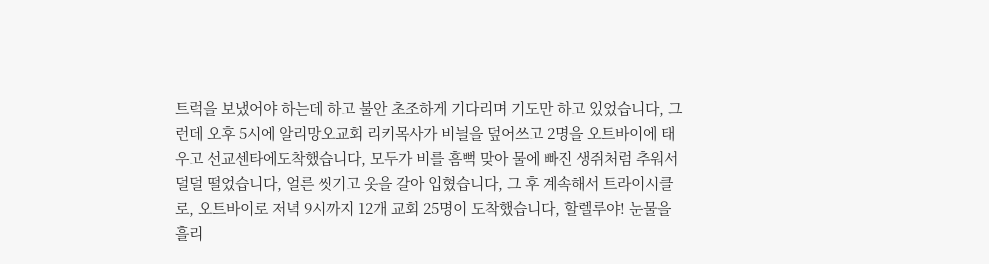트럭을 보냈어야 하는데 하고 불안 초조하게 기다리며 기도만 하고 있었습니다, 그런데 오후 5시에 알리망오교회 리키목사가 비늴을 덮어쓰고 2명을 오트바이에 태우고 선교센타에도착했습니다, 모두가 비를 흠뻑 맞아 물에 빠진 생쥐처럼 추워서 덜덜 떨었습니다, 얼른 씻기고 옷을 갈아 입혔습니다, 그 후 계속해서 트라이시클로, 오트바이로 저녁 9시까지 12개 교회 25명이 도착했습니다, 할렐루야! 눈물을 흘리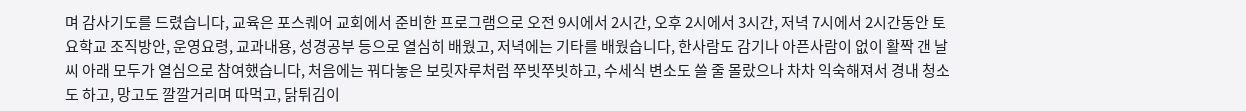며 감사기도를 드렸습니다, 교육은 포스퀘어 교회에서 준비한 프로그램으로 오전 9시에서 2시간, 오후 2시에서 3시간, 저녁 7시에서 2시간동안 토요학교 조직방안, 운영요령, 교과내용, 성경공부 등으로 열심히 배웠고, 저녁에는 기타를 배웠습니다, 한사람도 감기나 아픈사람이 없이 활짝 갠 날씨 아래 모두가 열심으로 참여했습니다, 처음에는 꿔다놓은 보릿자루처럼 쭈빗쭈빗하고, 수세식 변소도 쓸 줄 몰랐으나 차차 익숙해져서 경내 청소도 하고, 망고도 깔깔거리며 따먹고, 닭튀김이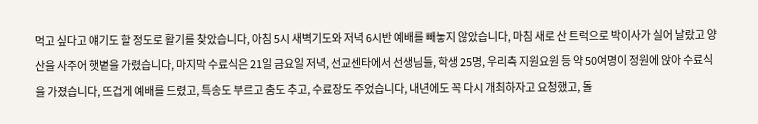먹고 싶다고 얘기도 할 정도로 활기를 찾았습니다, 아침 5시 새벽기도와 저녁 6시반 예배를 빼놓지 않았습니다, 마침 새로 산 트럭으로 박이사가 실어 날랐고 양산을 사주어 햇볕을 가렸습니다, 마지막 수료식은 21일 금요일 저녁, 선교센타에서 선생님들, 학생 25명, 우리측 지원요원 등 약 50여명이 정원에 앉아 수료식을 가졌습니다, 뜨겁게 예배를 드렸고, 특송도 부르고 춤도 추고, 수료장도 주었습니다, 내년에도 꼭 다시 개최하자고 요청했고, 돌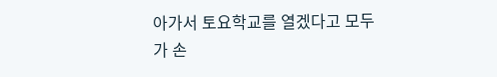아가서 토요학교를 열겠다고 모두가 손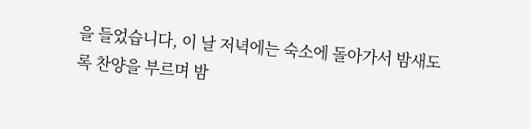을 들었습니다, 이 날 저녁에는 숙소에 돌아가서 밤새도록 찬양을 부르며 밤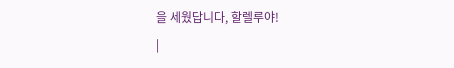을 세웠답니다, 할렐루야!
|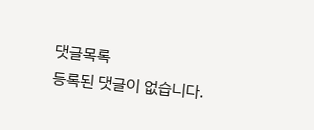댓글목록
등록된 댓글이 없습니다.